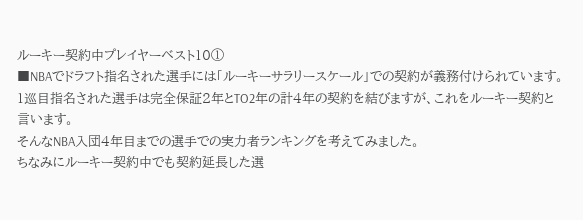ルーキー契約中プレイヤーベスト10①
■NBAでドラフト指名された選手には「ルーキーサラリースケール」での契約が義務付けられています。
1巡目指名された選手は完全保証2年とTO2年の計4年の契約を結びますが、これをルーキー契約と言います。
そんなNBA入団4年目までの選手での実力者ランキングを考えてみました。
ちなみにルーキー契約中でも契約延長した選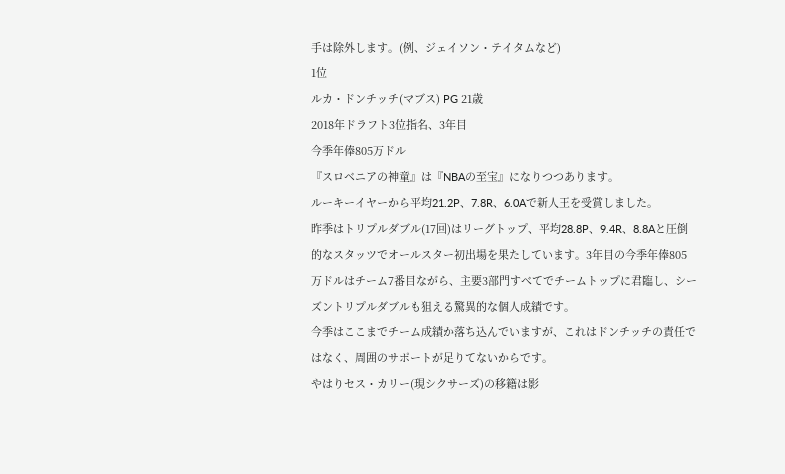手は除外します。(例、ジェイソン・テイタムなど)
1位
ルカ・ドンチッチ(マブス) PG 21歳
2018年ドラフト3位指名、3年目
今季年俸805万ドル
『スロベニアの神童』は『NBAの至宝』になりつつあります。
ルーキーイヤーから平均21.2P、7.8R、6.0Aで新人王を受賞しました。
昨季はトリプルダブル(17回)はリーグトップ、平均28.8P、9.4R、8.8Aと圧倒的なスタッツでオールスター初出場を果たしています。3年目の今季年俸805万ドルはチーム7番目ながら、主要3部門すべてでチームトップに君臨し、シーズントリプルダブルも狙える驚異的な個人成績です。
今季はここまでチーム成績か落ち込んでいますが、これはドンチッチの責任ではなく、周囲のサポートが足りてないからです。
やはりセス・カリー(現シクサーズ)の移籍は影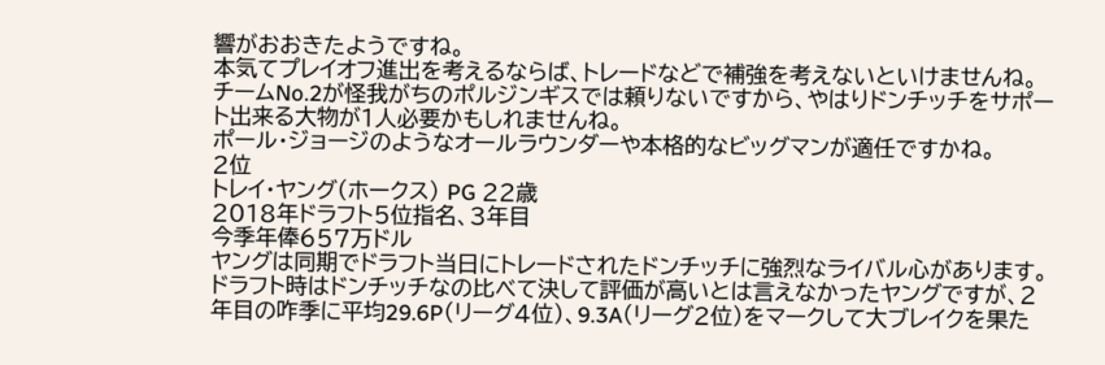響がおおきたようですね。
本気てプレイオフ進出を考えるならば、トレードなどで補強を考えないといけませんね。
チームNo.2が怪我がちのポルジンギスでは頼りないですから、やはりドンチッチをサポート出来る大物が1人必要かもしれませんね。
ポール・ジョージのようなオールラウンダーや本格的なビッグマンが適任ですかね。
2位
トレイ・ヤング(ホークス) PG 22歳
2018年ドラフト5位指名、3年目
今季年俸657万ドル
ヤングは同期でドラフト当日にトレードされたドンチッチに強烈なライバル心があります。
ドラフト時はドンチッチなの比べて決して評価が高いとは言えなかったヤングですが、2年目の咋季に平均29.6P(リーグ4位)、9.3A(リーグ2位)をマークして大ブレイクを果た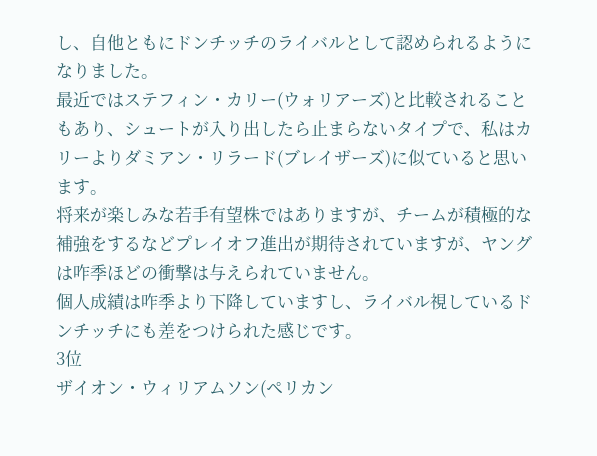し、自他ともにドンチッチのライバルとして認められるようになりました。
最近ではステフィン・カリー(ウォリアーズ)と比較されることもあり、シュートが入り出したら止まらないタイプで、私はカリーよりダミアン・リラード(ブレイザーズ)に似ていると思います。
将来が楽しみな若手有望株ではありますが、チームが積極的な補強をするなどプレイオフ進出が期待されていますが、ヤングは咋季ほどの衝撃は与えられていません。
個人成績は咋季より下降していますし、ライバル視しているドンチッチにも差をつけられた感じです。
3位
ザイオン・ウィリアムソン(ペリカン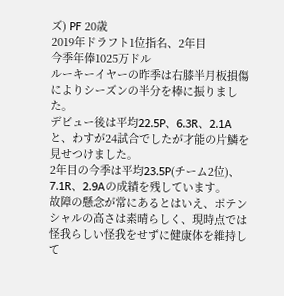ズ) PF 20歳
2019年ドラフト1位指名、2年目
今季年俸1025万ドル
ルーキーイヤーの昨季は右膝半月板損傷によりシーズンの半分を棒に振りました。
デビュー後は平均22.5P、6.3R、2.1Aと、わすが24試合でしたが才能の片鱗を見せつけました。
2年目の今季は平均23.5P(チーム2位)、7.1R、2.9Aの成績を残しています。
故障の懸念が常にあるとはいえ、ポテンシャルの高さは素晴らしく、現時点では怪我らしい怪我をせずに健康体を維持して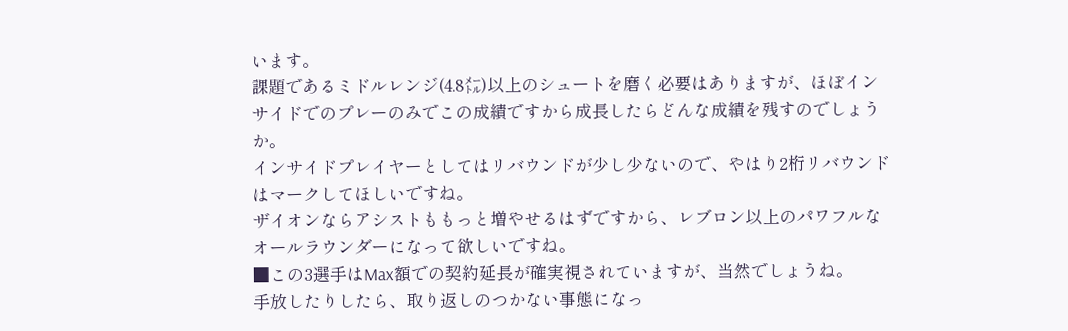います。
課題であるミドルレンジ(4.8㍍)以上のシュートを磨く必要はありますが、ほぼインサイドでのプレーのみでこの成績ですから成長したらどんな成績を残すのでしょうか。
インサイドプレイヤーとしてはリバウンドが少し少ないので、やはり2桁リバウンドはマークしてほしいですね。
ザイオンならアシストももっと増やせるはずですから、レブロン以上のパワフルなオールラウンダーになって欲しいですね。
■この3選手はMax額での契約延長が確実視されていますが、当然でしょうね。
手放したりしたら、取り返しのつかない事態になっ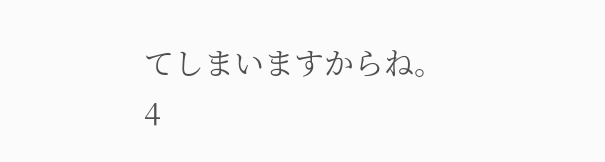てしまいますからね。
4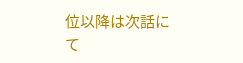位以降は次話にて